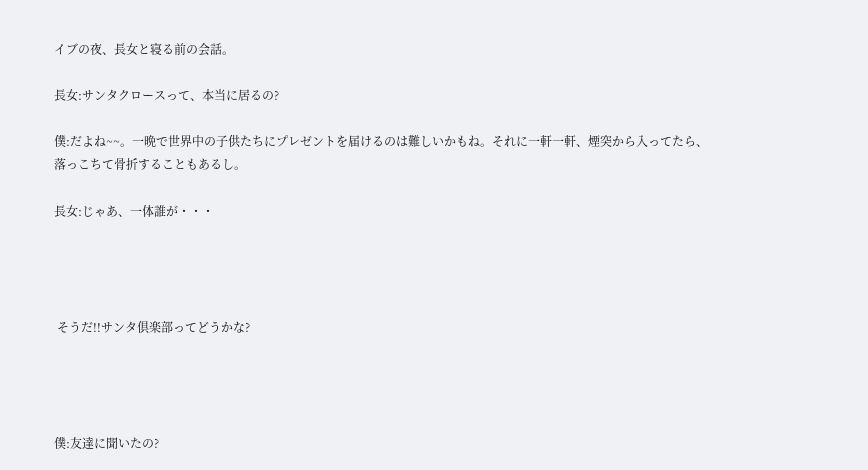イブの夜、長女と寝る前の会話。

長女:サンタクロースって、本当に居るの?

僕:だよね~~。一晩で世界中の子供たちにプレゼントを届けるのは難しいかもね。それに一軒一軒、煙突から入ってたら、落っこちて骨折することもあるし。

長女:じゃあ、一体誰が・・・




 そうだ!!サンタ倶楽部ってどうかな?




僕:友達に聞いたの?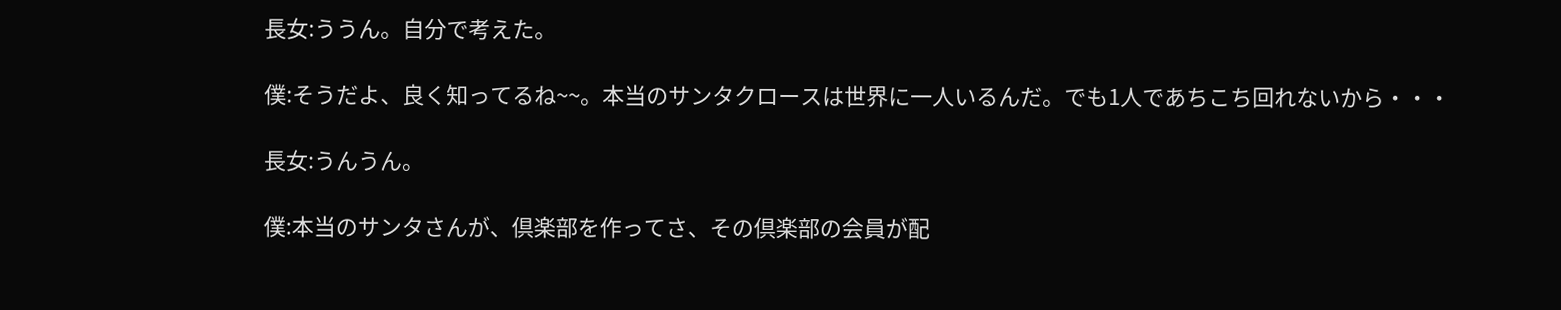長女:ううん。自分で考えた。

僕:そうだよ、良く知ってるね~~。本当のサンタクロースは世界に一人いるんだ。でも1人であちこち回れないから・・・

長女:うんうん。

僕:本当のサンタさんが、倶楽部を作ってさ、その倶楽部の会員が配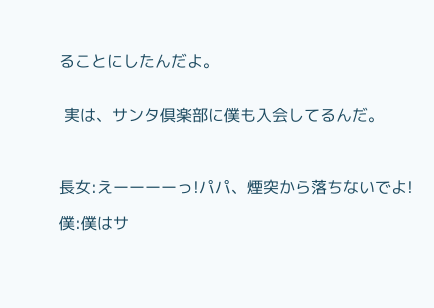ることにしたんだよ。


 実は、サンタ倶楽部に僕も入会してるんだ。



長女:えーーーーっ!パパ、煙突から落ちないでよ!

僕:僕はサ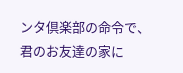ンタ倶楽部の命令で、君のお友達の家に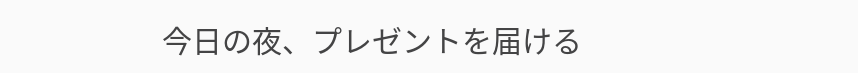今日の夜、プレゼントを届ける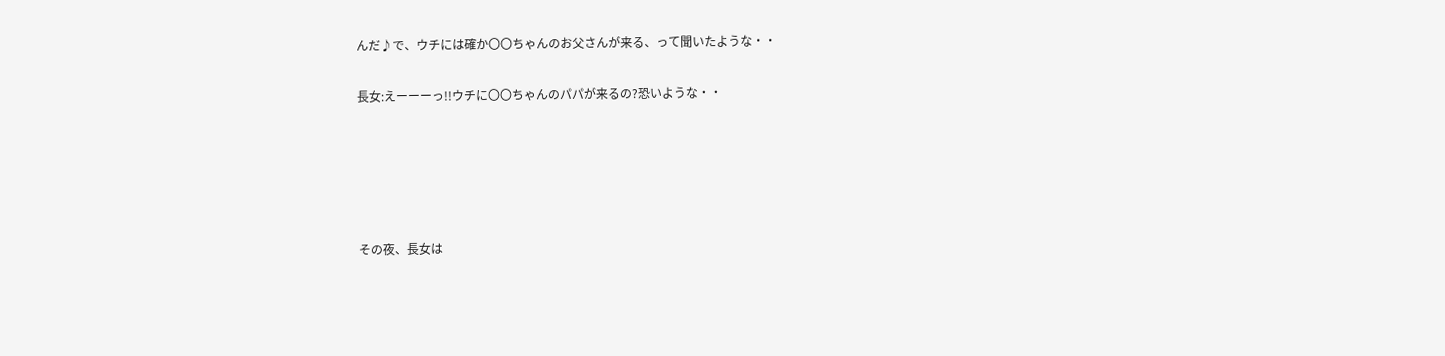んだ♪で、ウチには確か〇〇ちゃんのお父さんが来る、って聞いたような・・

長女:えーーーっ!!ウチに〇〇ちゃんのパパが来るの?恐いような・・





その夜、長女は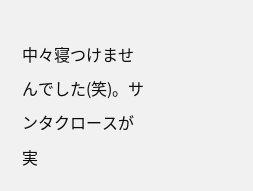中々寝つけませんでした(笑)。サンタクロースが実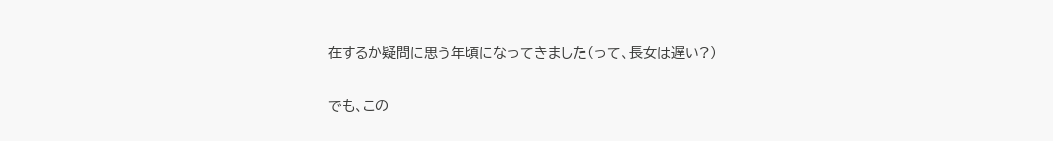在するか疑問に思う年頃になってきました(って、長女は遅い?)

でも、この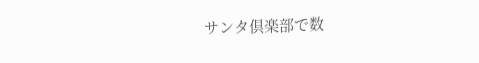サンタ倶楽部で数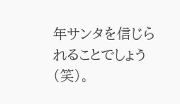年サンタを信じられることでしょう(笑)。